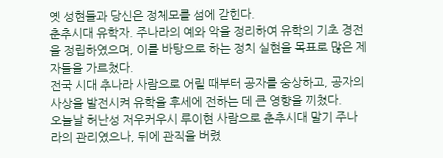옛 성현들과 당신은 정체모를 섬에 갇힌다.
춘추시대 유학자. 주나라의 예와 악을 정리하여 유학의 기초 경전을 정립하였으며, 이를 바탕으로 하는 정치 실현을 목표로 많은 제자들을 가르쳤다.
전국 시대 추나라 사람으로 어릴 때부터 공자를 숭상하고, 공자의 사상을 발전시켜 유학을 후세에 전하는 데 큰 영향을 끼쳤다.
오늘날 허난성 저우커우시 루이현 사람으로 춘추시대 말기 주나라의 관리였으나, 뒤에 관직을 버렸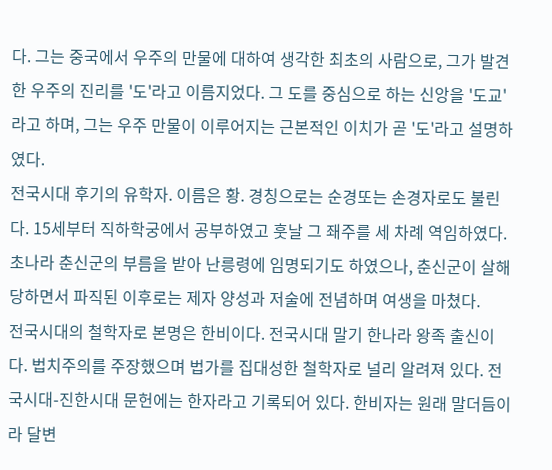다. 그는 중국에서 우주의 만물에 대하여 생각한 최초의 사람으로, 그가 발견한 우주의 진리를 '도'라고 이름지었다. 그 도를 중심으로 하는 신앙을 '도교'라고 하며, 그는 우주 만물이 이루어지는 근본적인 이치가 곧 '도'라고 설명하였다.
전국시대 후기의 유학자. 이름은 황. 경칭으로는 순경또는 손경자로도 불린다. 15세부터 직하학궁에서 공부하였고 훗날 그 좨주를 세 차례 역임하였다. 초나라 춘신군의 부름을 받아 난릉령에 임명되기도 하였으나, 춘신군이 살해당하면서 파직된 이후로는 제자 양성과 저술에 전념하며 여생을 마쳤다.
전국시대의 철학자로 본명은 한비이다. 전국시대 말기 한나라 왕족 출신이다. 법치주의를 주장했으며 법가를 집대성한 철학자로 널리 알려져 있다. 전국시대-진한시대 문헌에는 한자라고 기록되어 있다. 한비자는 원래 말더듬이라 달변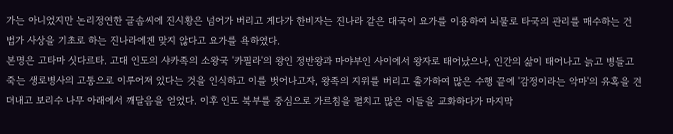가는 아니었지만 논리정연한 글솜씨에 진시황은 넘어가 버리고 게다가 한비자는 진나라 같은 대국이 요가를 이용하여 뇌물로 타국의 관리를 매수하는 건 법가 사상을 기초로 하는 진나라에겐 맞지 않다고 요가를 욕하였다.
본명은 고타마 싯다르타. 고대 인도의 샤카족의 소왕국 '카필라'의 왕인 정반왕과 마야부인 사이에서 왕자로 태어났으나, 인간의 삶이 태어나고 늙고 병들고 죽는 생로병사의 고통으로 이루어져 있다는 것을 인식하고 이를 벗어나고자, 왕족의 지위를 버리고 출가하여 많은 수행 끝에 '감정이라는 악마'의 유혹을 견뎌내고 보리수 나무 아래에서 깨달음을 얻었다. 이후 인도 북부를 중심으로 가르침을 펼치고 많은 이들을 교화하다가 마지막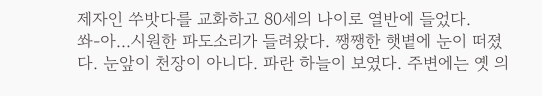제자인 쑤밧다를 교화하고 80세의 나이로 열반에 들었다.
쏴-아...시원한 파도소리가 들려왔다. 쨍쨍한 햇볕에 눈이 떠졌다. 눈앞이 천장이 아니다. 파란 하늘이 보였다. 주변에는 옛 의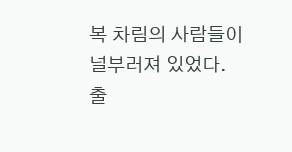복 차림의 사람들이 널부러져 있었다.
출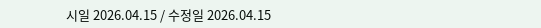시일 2026.04.15 / 수정일 2026.04.15